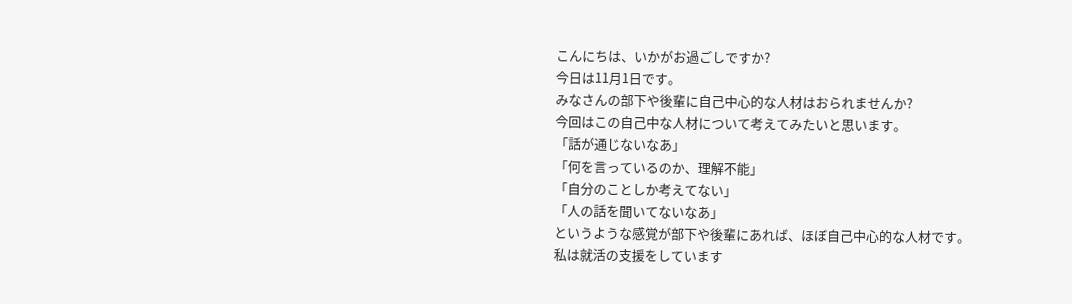こんにちは、いかがお過ごしですか?
今日は11月1日です。
みなさんの部下や後輩に自己中心的な人材はおられませんか?
今回はこの自己中な人材について考えてみたいと思います。
「話が通じないなあ」
「何を言っているのか、理解不能」
「自分のことしか考えてない」
「人の話を聞いてないなあ」
というような感覚が部下や後輩にあれば、ほぼ自己中心的な人材です。
私は就活の支援をしています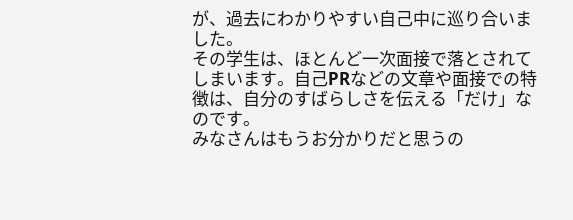が、過去にわかりやすい自己中に巡り合いました。
その学生は、ほとんど一次面接で落とされてしまいます。自己PRなどの文章や面接での特徴は、自分のすばらしさを伝える「だけ」なのです。
みなさんはもうお分かりだと思うの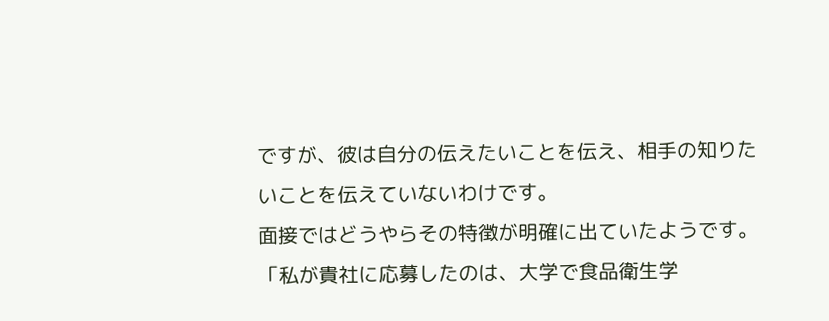ですが、彼は自分の伝えたいことを伝え、相手の知りたいことを伝えていないわけです。
面接ではどうやらその特徴が明確に出ていたようです。
「私が貴社に応募したのは、大学で食品衛生学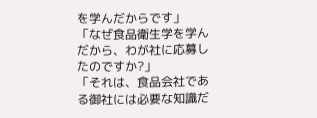を学んだからです」
「なぜ食品衛生学を学んだから、わが社に応募したのですか?」
「それは、食品会社である御社には必要な知識だ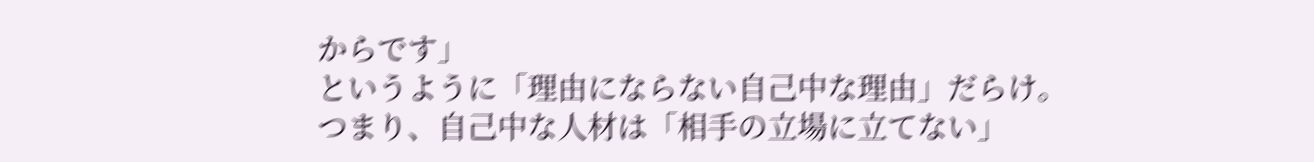からです」
というように「理由にならない自己中な理由」だらけ。
つまり、自己中な人材は「相手の立場に立てない」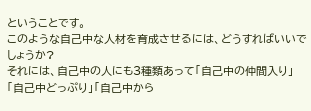ということです。
このような自己中な人材を育成させるには、どうすればいいでしょうか?
それには、自己中の人にも3種類あって「自己中の仲間入り」「自己中どっぷり」「自己中から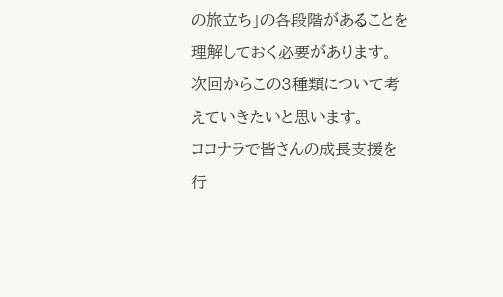の旅立ち」の各段階があることを理解しておく必要があります。
次回からこの3種類について考えていきたいと思います。
ココナラで皆さんの成長支援を行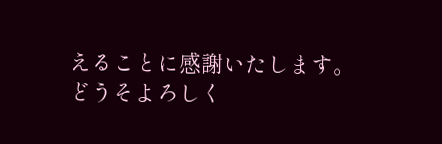えることに感謝いたします。
どうそよろしく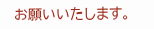お願いいたします。